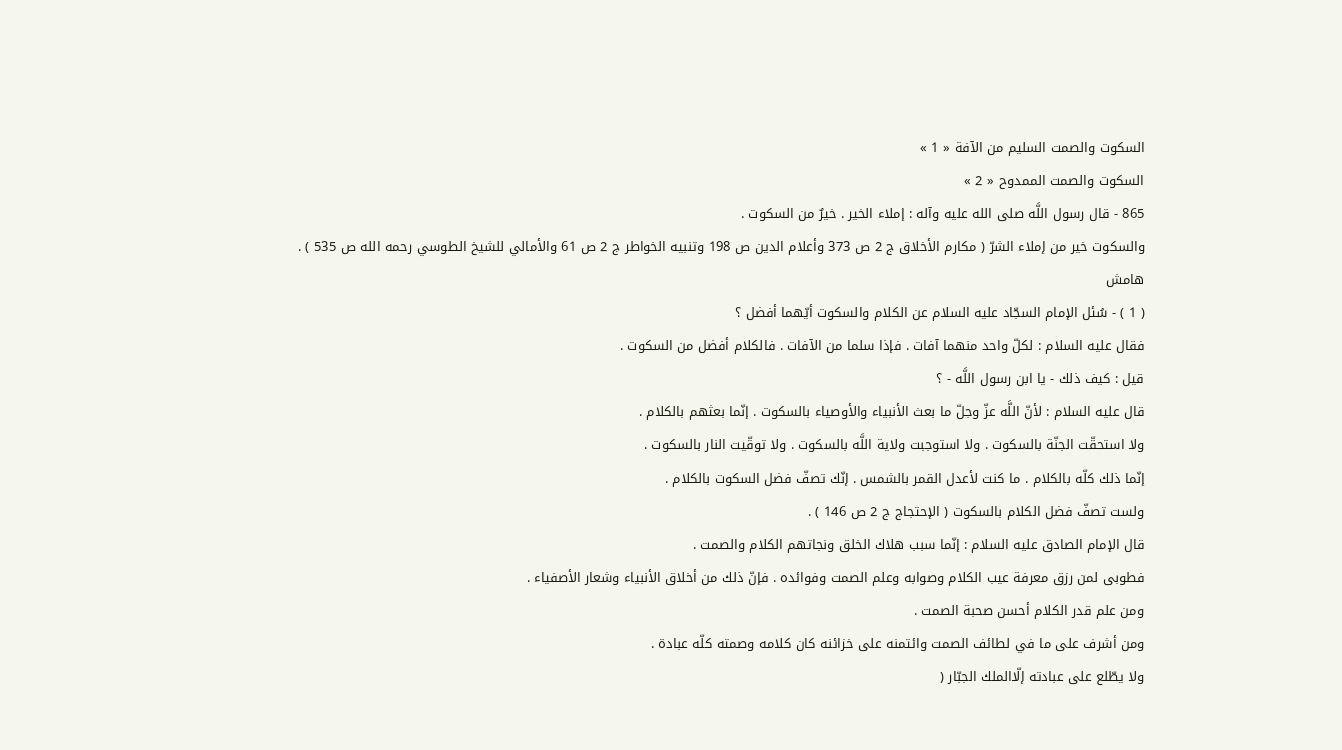السكوت والصمت السليم من الآفة « 1 »
السكوت والصمت الممدوح « 2 »
865 - قال رسول اللَّه صلى الله عليه وآله : إملاء الخير . خيرٌ من السكوت .
والسكوت خير من إملاء الشرّ ( مكارم الأخلاق ج 2 ص 373 وأعلام الدين ص 198 وتنبيه الخواطر ج 2 ص 61 والأمالي للشيخ الطوسي رحمه الله ص 535 ) .
هامش
( 1 ) - سُئل الإمام السجّاد عليه السلام عن الكلام والسكوت أيّهما أفضل ؟
فقال عليه السلام : لكلّ واحد منهما آفات . فإذا سلما من الآفات . فالكلام أفضل من السكوت .
قيل : كيف ذلك - يا ابن رسول اللَّه - ؟
قال عليه السلام : لأنّ اللَّه عزّ وجلّ ما بعث الأنبياء والأوصياء بالسكوت . إنّما بعثهم بالكلام .
ولا استحقّت الجنّة بالسكوت . ولا استوجبت ولاية اللَّه بالسكوت . ولا توقّيت النار بالسكوت .
إنّما ذلك كلّه بالكلام . ما كنت لأعدل القمر بالشمس . إنّك تصفّ فضل السكوت بالكلام .
ولست تصفّ فضل الكلام بالسكوت ( الإحتجاج ج 2 ص 146 ) .
قال الإمام الصادق عليه السلام : إنّما سبب هلاك الخلق ونجاتهم الكلام والصمت .
فطوبى لمن رزق معرفة عيب الكلام وصوابه وعلم الصمت وفوائده . فإنّ ذلك من أخلاق الأنبياء وشعار الأصفياء .
ومن علم قدر الكلام أحسن صحبة الصمت .
ومن أشرف على ما في لطائف الصمت وائتمنه على خزائنه كان كلامه وصمته كلّه عبادة .
ولا يطّلع على عبادته إلّاالملك الجبّار (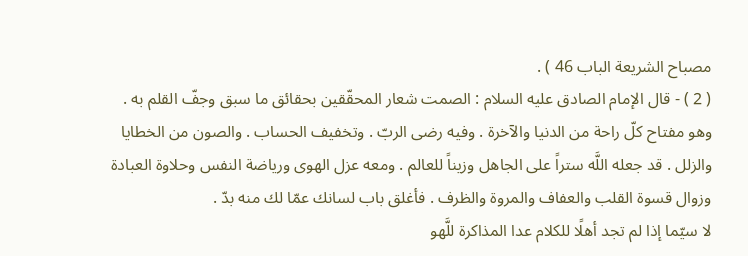مصباح الشريعة الباب 46 ) .
( 2 ) - قال الإمام الصادق عليه السلام : الصمت شعار المحقّقين بحقائق ما سبق وجفّ القلم به . وهو مفتاح كلّ راحة من الدنيا والآخرة . وفيه رضى الربّ . وتخفيف الحساب . والصون من الخطايا والزلل . قد جعله اللَّه ستراً على الجاهل وزيناً للعالم . ومعه عزل الهوى ورياضة النفس وحلاوة العبادة وزوال قسوة القلب والعفاف والمروة والظرف . فأغلق باب لسانك عمّا لك منه بدّ .
لا سيّما إذا لم تجد أهلًا للكلام عدا المذاكرة للَّهو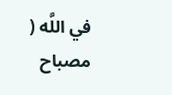في اللَّه ( مصباح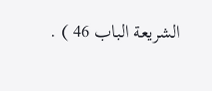الشريعة الباب 46 ) .